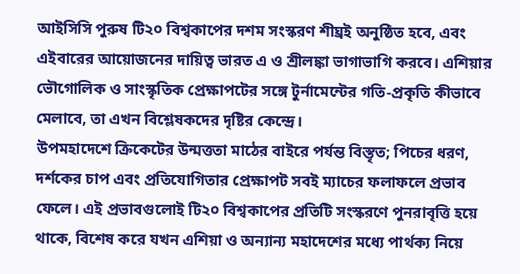আইসিসি পুরুষ টি২০ বিশ্বকাপের দশম সংস্করণ শীঘ্রই অনুষ্ঠিত হবে, এবং এইবারের আয়োজনের দায়িত্ব ভারত এ ও শ্রীলঙ্কা ভাগাভাগি করবে। এশিয়ার ভৌগোলিক ও সাংস্কৃতিক প্রেক্ষাপটের সঙ্গে টুর্নামেন্টের গতি-প্রকৃতি কীভাবে মেলাবে, তা এখন বিশ্লেষকদের দৃষ্টির কেন্দ্রে।
উপমহাদেশে ক্রিকেটের উন্মত্ততা মাঠের বাইরে পর্যন্ত বিস্তৃত; পিচের ধরণ, দর্শকের চাপ এবং প্রতিযোগিতার প্রেক্ষাপট সবই ম্যাচের ফলাফলে প্রভাব ফেলে। এই প্রভাবগুলোই টি২০ বিশ্বকাপের প্রতিটি সংস্করণে পুনরাবৃত্তি হয়ে থাকে, বিশেষ করে যখন এশিয়া ও অন্যান্য মহাদেশের মধ্যে পার্থক্য নিয়ে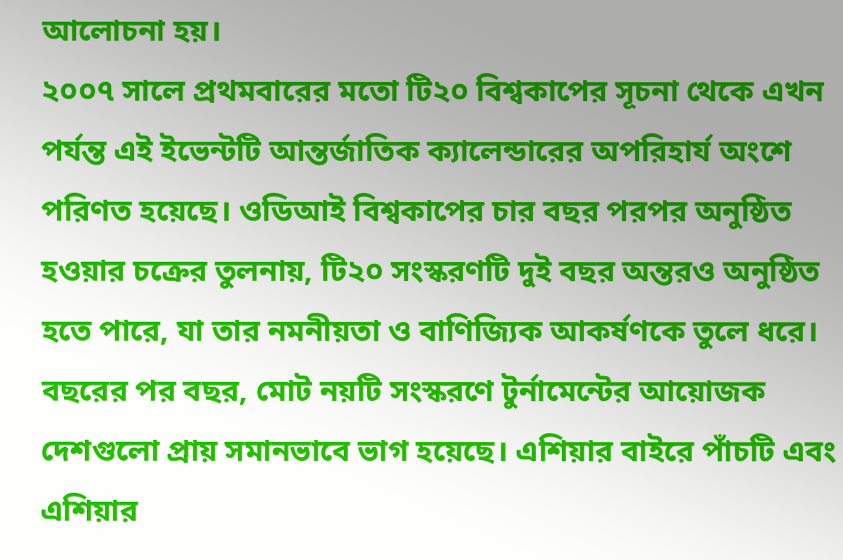আলোচনা হয়।
২০০৭ সালে প্রথমবারের মতো টি২০ বিশ্বকাপের সূচনা থেকে এখন পর্যন্ত এই ইভেন্টটি আন্তর্জাতিক ক্যালেন্ডারের অপরিহার্য অংশে পরিণত হয়েছে। ওডিআই বিশ্বকাপের চার বছর পরপর অনুষ্ঠিত হওয়ার চক্রের তুলনায়, টি২০ সংস্করণটি দুই বছর অন্তরও অনুষ্ঠিত হতে পারে, যা তার নমনীয়তা ও বাণিজ্যিক আকর্ষণকে তুলে ধরে।
বছরের পর বছর, মোট নয়টি সংস্করণে টুর্নামেন্টের আয়োজক দেশগুলো প্রায় সমানভাবে ভাগ হয়েছে। এশিয়ার বাইরে পাঁচটি এবং এশিয়ার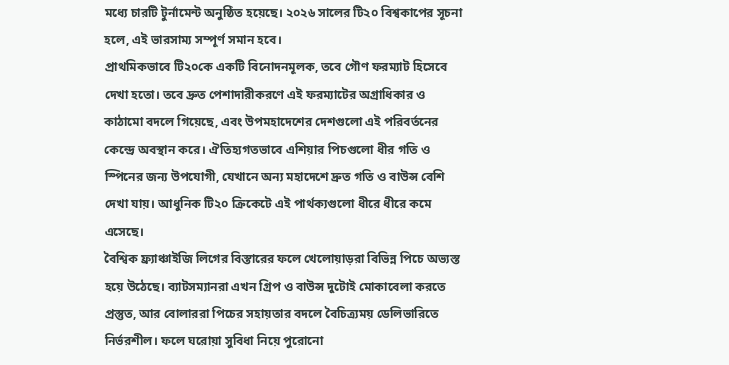মধ্যে চারটি টুর্নামেন্ট অনুষ্ঠিত হয়েছে। ২০২৬ সালের টি২০ বিশ্বকাপের সূচনা হলে, এই ভারসাম্য সম্পূর্ণ সমান হবে।
প্রাথমিকভাবে টি২০কে একটি বিনোদনমূলক, তবে গৌণ ফরম্যাট হিসেবে দেখা হতো। তবে দ্রুত পেশাদারীকরণে এই ফরম্যাটের অগ্রাধিকার ও কাঠামো বদলে গিয়েছে, এবং উপমহাদেশের দেশগুলো এই পরিবর্তনের কেন্দ্রে অবস্থান করে। ঐতিহ্যগতভাবে এশিয়ার পিচগুলো ধীর গতি ও স্পিনের জন্য উপযোগী, যেখানে অন্য মহাদেশে দ্রুত গতি ও বাউন্স বেশি দেখা যায়। আধুনিক টি২০ ক্রিকেটে এই পার্থক্যগুলো ধীরে ধীরে কমে এসেছে।
বৈশ্বিক ফ্র্যাঞ্চাইজি লিগের বিস্তারের ফলে খেলোয়াড়রা বিভিন্ন পিচে অভ্যস্ত হয়ে উঠেছে। ব্যাটসম্যানরা এখন গ্রিপ ও বাউন্স দুটোই মোকাবেলা করতে প্রস্তুত, আর বোলাররা পিচের সহায়তার বদলে বৈচিত্র্যময় ডেলিভারিতে নির্ভরশীল। ফলে ঘরোয়া সুবিধা নিয়ে পুরোনো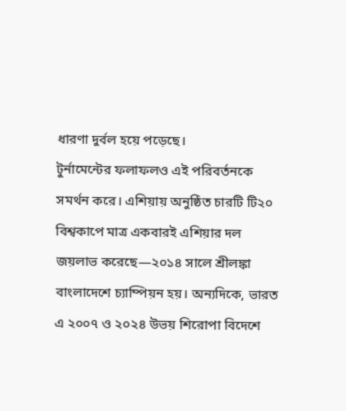ধারণা দুর্বল হয়ে পড়েছে।
টুর্নামেন্টের ফলাফলও এই পরিবর্তনকে সমর্থন করে। এশিয়ায় অনুষ্ঠিত চারটি টি২০ বিশ্বকাপে মাত্র একবারই এশিয়ার দল জয়লাভ করেছে—২০১৪ সালে শ্রীলঙ্কা বাংলাদেশে চ্যাম্পিয়ন হয়। অন্যদিকে, ভারত এ ২০০৭ ও ২০২৪ উভয় শিরোপা বিদেশে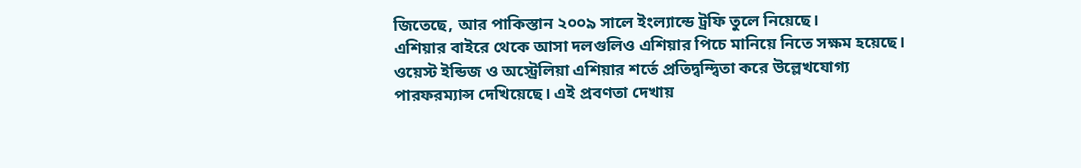জিতেছে, আর পাকিস্তান ২০০৯ সালে ইংল্যান্ডে ট্রফি তুলে নিয়েছে।
এশিয়ার বাইরে থেকে আসা দলগুলিও এশিয়ার পিচে মানিয়ে নিতে সক্ষম হয়েছে। ওয়েস্ট ইন্ডিজ ও অস্ট্রেলিয়া এশিয়ার শর্তে প্রতিদ্বন্দ্বিতা করে উল্লেখযোগ্য পারফরম্যান্স দেখিয়েছে। এই প্রবণতা দেখায়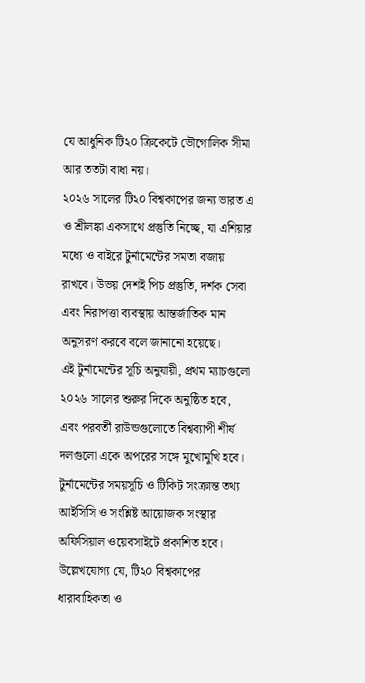যে আধুনিক টি২০ ক্রিকেটে ভৌগোলিক সীমা আর ততটা বাধা নয়।
২০২৬ সালের টি২০ বিশ্বকাপের জন্য ভারত এ ও শ্রীলঙ্কা একসাথে প্রস্তুতি নিচ্ছে, যা এশিয়ার মধ্যে ও বাইরে টুর্নামেন্টের সমতা বজায় রাখবে। উভয় দেশই পিচ প্রস্তুতি, দর্শক সেবা এবং নিরাপত্তা ব্যবস্থায় আন্তর্জাতিক মান অনুসরণ করবে বলে জানানো হয়েছে।
এই টুর্নামেন্টের সূচি অনুযায়ী, প্রথম ম্যাচগুলো ২০২৬ সালের শুরুর দিকে অনুষ্ঠিত হবে, এবং পরবর্তী রাউন্ডগুলোতে বিশ্বব্যাপী শীর্ষ দলগুলো একে অপরের সঙ্গে মুখোমুখি হবে। টুর্নামেন্টের সময়সূচি ও টিকিট সংক্রান্ত তথ্য আইসিসি ও সংশ্লিষ্ট আয়োজক সংস্থার অফিসিয়াল ওয়েবসাইটে প্রকাশিত হবে।
উল্লেখযোগ্য যে, টি২০ বিশ্বকাপের ধারাবাহিকতা ও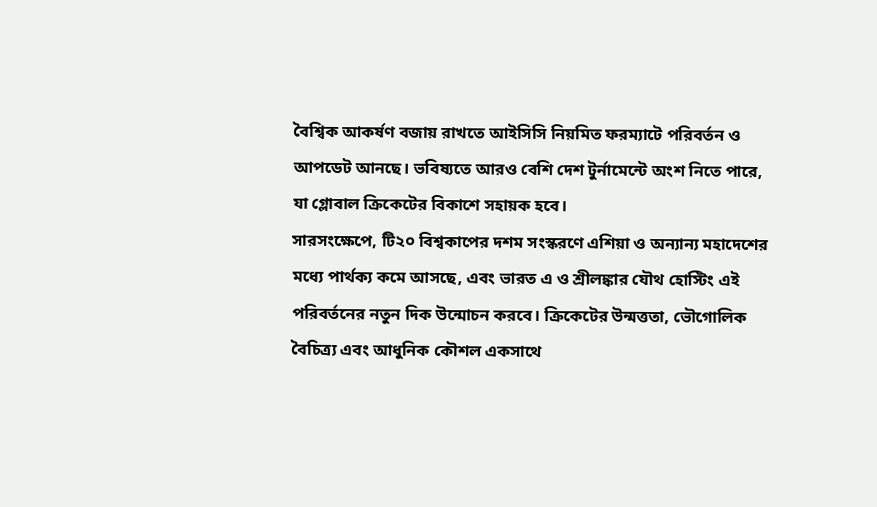বৈশ্বিক আকর্ষণ বজায় রাখতে আইসিসি নিয়মিত ফরম্যাটে পরিবর্তন ও আপডেট আনছে। ভবিষ্যতে আরও বেশি দেশ টুর্নামেন্টে অংশ নিতে পারে, যা গ্লোবাল ক্রিকেটের বিকাশে সহায়ক হবে।
সারসংক্ষেপে, টি২০ বিশ্বকাপের দশম সংস্করণে এশিয়া ও অন্যান্য মহাদেশের মধ্যে পার্থক্য কমে আসছে, এবং ভারত এ ও শ্রীলঙ্কার যৌথ হোস্টিং এই পরিবর্তনের নতুন দিক উন্মোচন করবে। ক্রিকেটের উন্মত্ততা, ভৌগোলিক বৈচিত্র্য এবং আধুনিক কৌশল একসাথে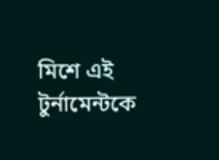মিশে এই টুর্নামেন্টকে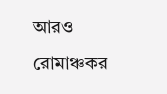আরও রোমাঞ্চকর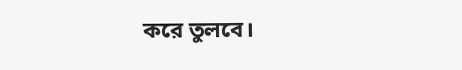করে তুলবে।